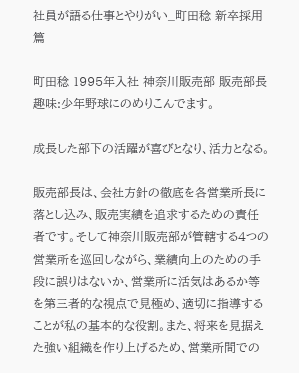社員が語る仕事とやりがい_町田稔 新卒採用篇

町田稔 1995年入社 神奈川販売部 販売部長 趣味:少年野球にのめりこんでます。

成長した部下の活躍が喜びとなり、活力となる。

販売部長は、会社方針の徹底を各営業所長に落とし込み、販売実績を追求するための責任者です。そして神奈川販売部が管轄する4つの営業所を巡回しながら、業績向上のための手段に誤りはないか、営業所に活気はあるか等を第三者的な視点で見極め、適切に指導することが私の基本的な役割。また、将来を見据えた強い組織を作り上げるため、営業所間での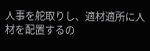人事を舵取りし、適材適所に人材を配置するの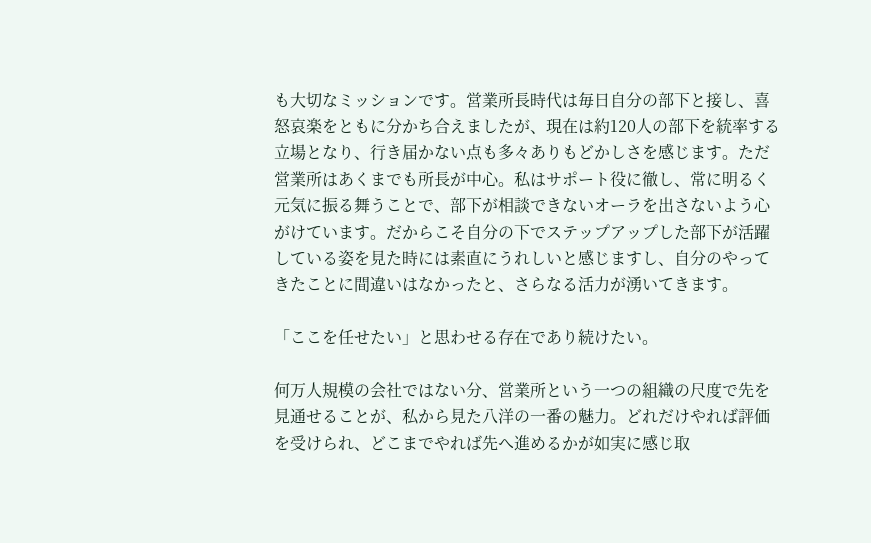も大切なミッションです。営業所長時代は毎日自分の部下と接し、喜怒哀楽をともに分かち合えましたが、現在は約120人の部下を統率する立場となり、行き届かない点も多々ありもどかしさを感じます。ただ営業所はあくまでも所長が中心。私はサポート役に徹し、常に明るく元気に振る舞うことで、部下が相談できないオーラを出さないよう心がけています。だからこそ自分の下でステップアップした部下が活躍している姿を見た時には素直にうれしいと感じますし、自分のやってきたことに間違いはなかったと、さらなる活力が湧いてきます。

「ここを任せたい」と思わせる存在であり続けたい。

何万人規模の会社ではない分、営業所という一つの組織の尺度で先を見通せることが、私から見た八洋の一番の魅力。どれだけやれば評価を受けられ、どこまでやれば先へ進めるかが如実に感じ取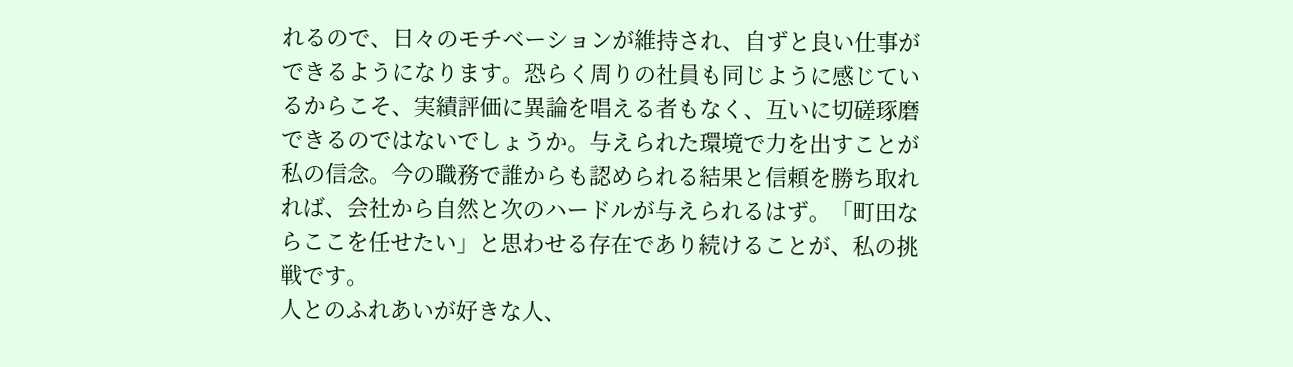れるので、日々のモチベーションが維持され、自ずと良い仕事ができるようになります。恐らく周りの社員も同じように感じているからこそ、実績評価に異論を唱える者もなく、互いに切磋琢磨できるのではないでしょうか。与えられた環境で力を出すことが私の信念。今の職務で誰からも認められる結果と信頼を勝ち取れれば、会社から自然と次のハードルが与えられるはず。「町田ならここを任せたい」と思わせる存在であり続けることが、私の挑戦です。
人とのふれあいが好きな人、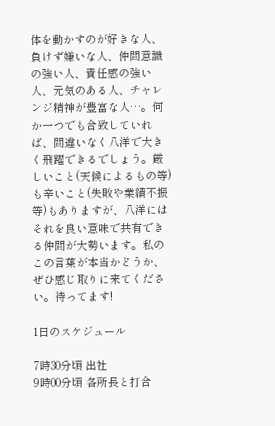体を動かすのが好きな人、負けず嫌いな人、仲間意識の強い人、責任感の強い人、元気のある人、チャレンジ精神が豊富な人…。何か一つでも合致していれば、間違いなく八洋で大きく飛躍できるでしょう。厳しいこと(天候によるもの等)も辛いこと(失敗や業績不振等)もありますが、八洋にはそれを良い意味で共有できる仲間が大勢います。私のこの言葉が本当かどうか、ぜひ感じ取りに来てください。待ってます!

1日のスケジュール

7時30分頃 出社
9時00分頃 各所長と打合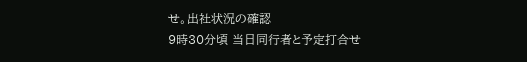せ。出社状況の確認
9時30分頃 当日同行者と予定打合せ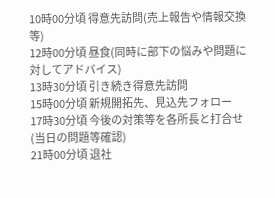10時00分頃 得意先訪問(売上報告や情報交換等)
12時00分頃 昼食(同時に部下の悩みや問題に対してアドバイス)
13時30分頃 引き続き得意先訪問
15時00分頃 新規開拓先、見込先フォロー
17時30分頃 今後の対策等を各所長と打合せ(当日の問題等確認)
21時00分頃 退社